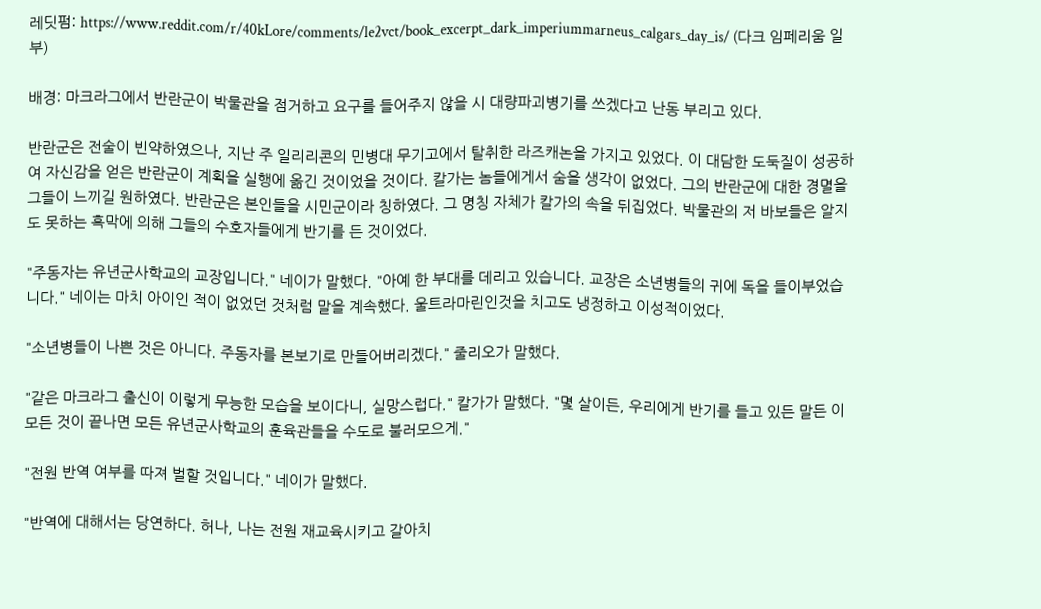레딧펌: https://www.reddit.com/r/40kLore/comments/le2vct/book_excerpt_dark_imperiummarneus_calgars_day_is/ (다크 임페리움 일부)

배경: 마크라그에서 반란군이 박물관을 점거하고 요구를 들어주지 않을 시 대량파괴병기를 쓰겠다고 난동 부리고 있다.

반란군은 전술이 빈약하였으나, 지난 주 일리리콘의 민병대 무기고에서 탈취한 라즈캐논을 가지고 있었다. 이 대담한 도둑질이 성공하여 자신감을 얻은 반란군이 계획을 실행에 옮긴 것이었을 것이다. 칼가는 놈들에게서 숨을 생각이 없었다. 그의 반란군에 대한 경멸을 그들이 느끼길 원하였다. 반란군은 본인들을 시민군이라 칭하였다. 그 명칭 자체가 칼가의 속을 뒤집었다. 박물관의 저 바보들은 알지도 못하는 흑막에 의해 그들의 수호자들에게 반기를 든 것이었다.

"주동자는 유년군사학교의 교장입니다." 네이가 말했다. "아예 한 부대를 데리고 있습니다. 교장은 소년병들의 귀에 독을 들이부었습니다." 네이는 마치 아이인 적이 없었던 것처럼 말을 계속했다. 울트라마린인것을 치고도 냉정하고 이성적이었다.

"소년병들이 나쁜 것은 아니다. 주동자를 본보기로 만들어버리겠다." 줄리오가 말했다.

"같은 마크라그 출신이 이렇게 무능한 모습을 보이다니, 실망스럽다." 칼가가 말했다. "몇 살이든, 우리에게 반기를 들고 있든 말든 이 모든 것이 끝나면 모든 유년군사학교의 훈육관들을 수도로 불러모으게."

"전원 반역 여부를 따져 벌할 것입니다." 네이가 말했다.

"반역에 대해서는 당연하다. 허나, 나는 전원 재교육시키고 갈아치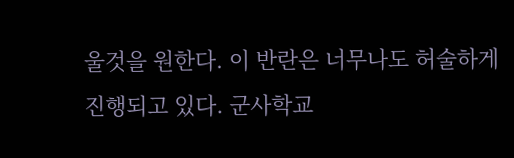울것을 원한다. 이 반란은 너무나도 허술하게 진행되고 있다. 군사학교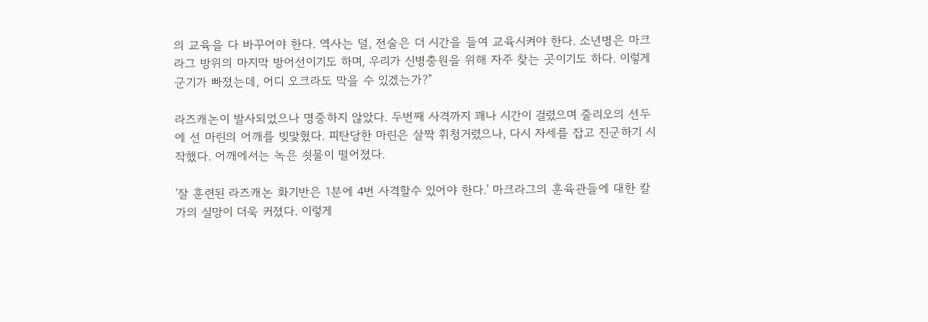의 교육을 다 바꾸어야 한다. 역사는 덜, 전술은 더 시간을 들여 교육시켜야 한다. 소년병은 마크라그 방위의 마지막 방어선이기도 하며, 우리가 신병충원을 위해 자주 찾는 곳이기도 하다. 이렇게 군기가 빠졌는데, 어디 오크라도 막을 수 있겠는가?"

라즈캐논이 발사되었으나 명중하지 않았다. 두번째 사격까지 꽤나 시간이 걸렸으며 줄리오의 선두에 선 마린의 어깨를 빚맟혔다. 피탄당한 마린은 살짝 휘청거렸으나, 다시 자세를 잡고 진군하기 시작했다. 어깨에서는 녹은 쇳물이 떨어졌다.

'잘 훈련된 라즈캐논 화기반은 1분에 4번 사격할수 있어야 한다.' 마크라그의 훈육관들에 대한 칼가의 실망이 더욱 커졌다. 이렇게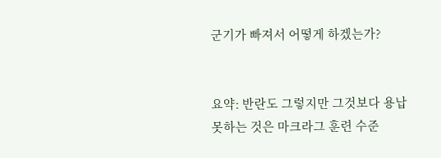군기가 빠져서 어떻게 하겠는가?


요약: 반란도 그렇지만 그것보다 용납 못하는 것은 마크라그 훈련 수준